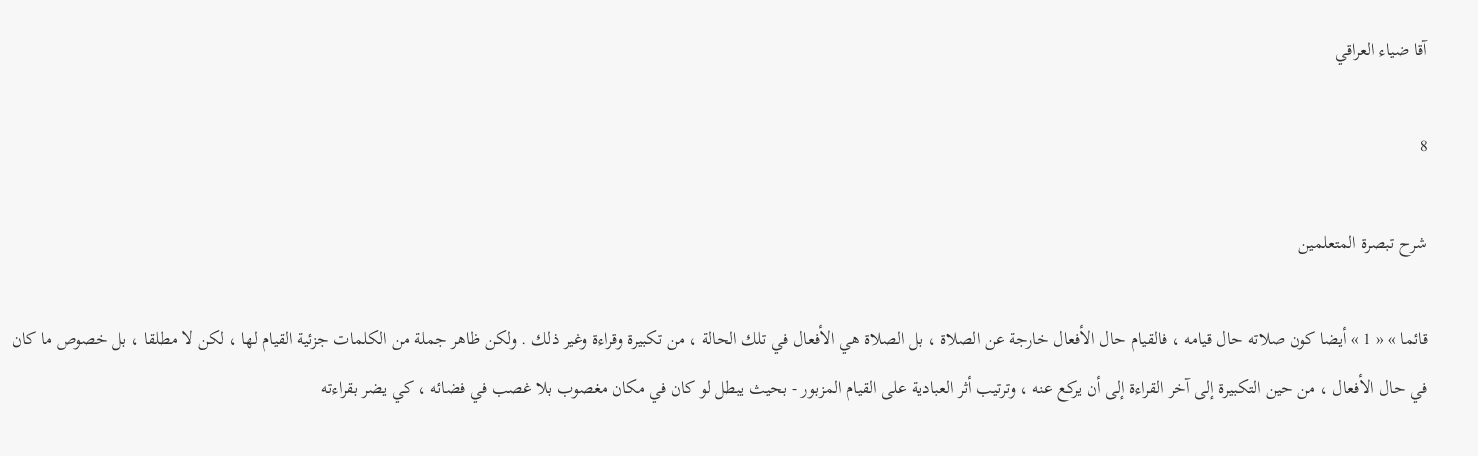آقا ضياء العراقي

8

شرح تبصرة المتعلمين

قائما » « 1 » أيضا كون صلاته حال قيامه ، فالقيام حال الأفعال خارجة عن الصلاة ، بل الصلاة هي الأفعال في تلك الحالة ، من تكبيرة وقراءة وغير ذلك . ولكن ظاهر جملة من الكلمات جزئية القيام لها ، لكن لا مطلقا ، بل خصوص ما كان في حال الأفعال ، من حين التكبيرة إلى آخر القراءة إلى أن يركع عنه ، وترتيب أثر العبادية على القيام المزبور - بحيث يبطل لو كان في مكان مغصوب بلا غصب في فضائه ، كي يضر بقراءته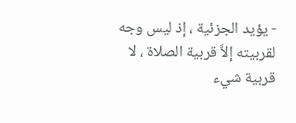- يؤيد الجزئية ، إذ ليس وجه لقربيته إلاَّ قربية الصلاة ، لا قربية شيء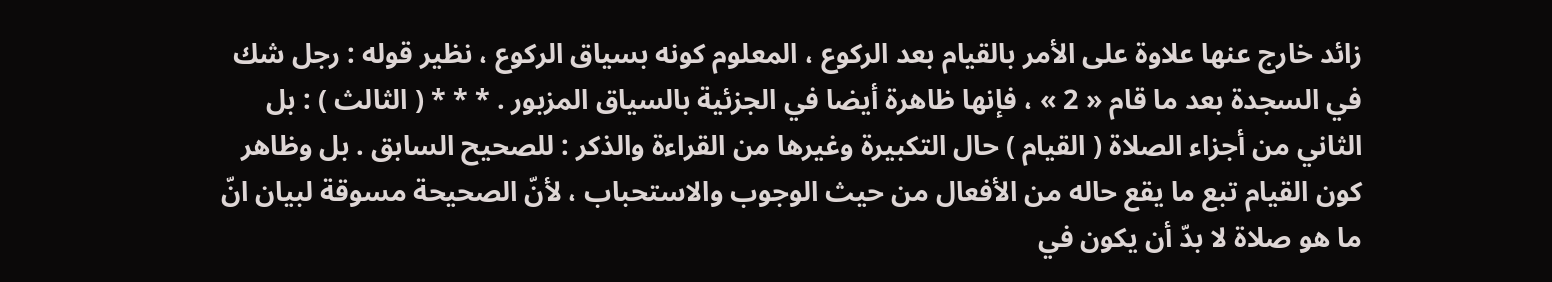زائد خارج عنها علاوة على الأمر بالقيام بعد الركوع ، المعلوم كونه بسياق الركوع ، نظير قوله : رجل شك في السجدة بعد ما قام « 2 » ، فإنها ظاهرة أيضا في الجزئية بالسياق المزبور . * * * ( الثالث ) : بل الثاني من أجزاء الصلاة ( القيام ) حال التكبيرة وغيرها من القراءة والذكر : للصحيح السابق . بل وظاهر كون القيام تبع ما يقع حاله من الأفعال من حيث الوجوب والاستحباب ، لأنّ الصحيحة مسوقة لبيان انّ ما هو صلاة لا بدّ أن يكون في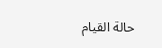حالة القيام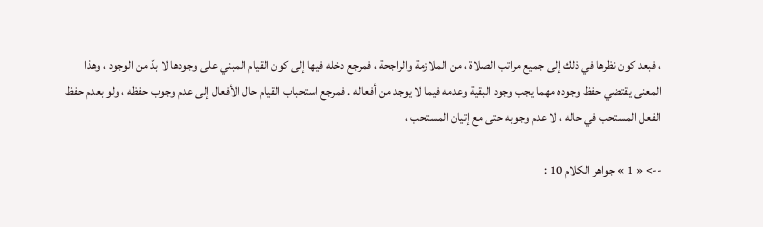، فبعد كون نظرها في ذلك إلى جميع مراتب الصلاة ، من الملازمة والراجحة ، فمرجع دخله فيها إلى كون القيام المبني على وجودها لا بدّ من الوجود ، وهذا المعنى يقتضي حفظ وجوده مهما يجب وجود البقية وعدمه فيما لا يوجد من أفعاله . فمرجع استحباب القيام حال الأفعال إلى عدم وجوب حفظه ، ولو بعدم حفظ الفعل المستحب في حاله ، لا عدم وجوبه حتى مع إتيان المستحب ،

--> « 1 » جواهر الكلام 10 :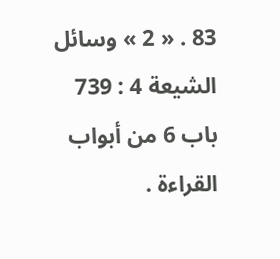83 . « 2 » وسائل الشيعة 4 : 739 باب 6 من أبواب القراءة .